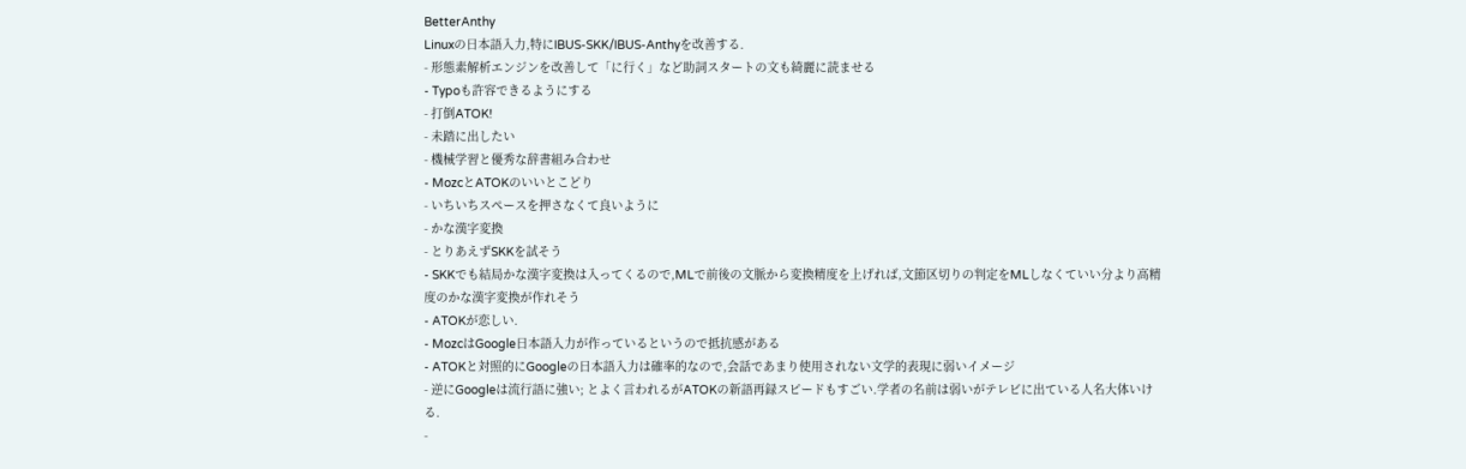BetterAnthy
Linuxの日本語入力,特にIBUS-SKK/IBUS-Anthyを改善する.
- 形態素解析エンジンを改善して「に行く」など助詞スタートの文も綺麗に読ませる
- Typoも許容できるようにする
- 打倒ATOK!
- 未踏に出したい
- 機械学習と優秀な辞書組み合わせ
- MozcとATOKのいいとこどり
- いちいちスペースを押さなくて良いように
- かな漢字変換
- とりあえずSKKを試そう
- SKKでも結局かな漢字変換は入ってくるので,MLで前後の文脈から変換精度を上げれば,文節区切りの判定をMLしなくていい分より高精度のかな漢字変換が作れそう
- ATOKが恋しい.
- MozcはGoogle日本語入力が作っているというので抵抗感がある
- ATOKと対照的にGoogleの日本語入力は確率的なので,会話であまり使用されない文学的表現に弱いイメージ
- 逆にGoogleは流行語に強い; とよく言われるがATOKの新語再録スピードもすごい.学者の名前は弱いがテレビに出ている人名大体いける.
-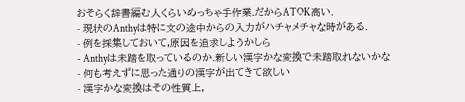おそらく辞書編む人くらいめっちゃ手作業.だからATOK高い.
- 現状のAnthyは特に文の途中からの入力がハチャメチャな時がある.
- 例を採集しておいて,原因を追求しようかしら
- Anthyは未踏を取っているのか.新しい漢字かな変換で未踏取れないかな
- 何も考えずに思った通りの漢字が出てきて欲しい
- 漢字かな変換はその性質上,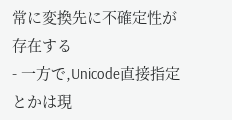常に変換先に不確定性が存在する
- 一方で,Unicode直接指定とかは現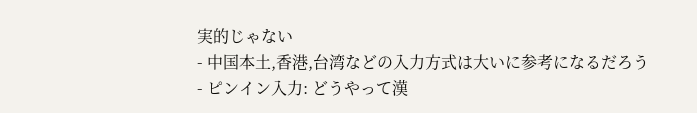実的じゃない
- 中国本土,香港,台湾などの入力方式は大いに参考になるだろう
- ピンイン入力: どうやって漢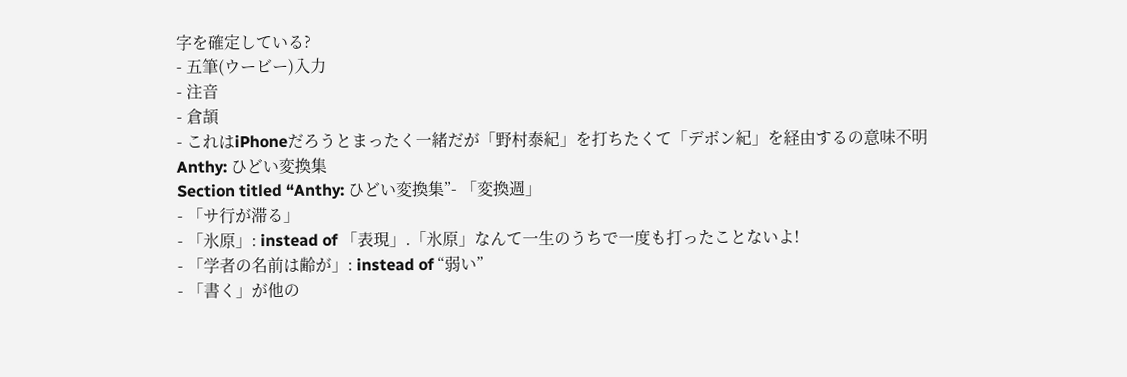字を確定している?
- 五筆(ウービー)入力
- 注音
- 倉頡
- これはiPhoneだろうとまったく一緒だが「野村泰紀」を打ちたくて「デボン紀」を経由するの意味不明
Anthy: ひどい変換集
Section titled “Anthy: ひどい変換集”- 「変換週」
- 「サ行が滞る」
- 「氷原」: instead of 「表現」.「氷原」なんて一生のうちで一度も打ったことないよ!
- 「学者の名前は齢が」: instead of “弱い”
- 「書く」が他の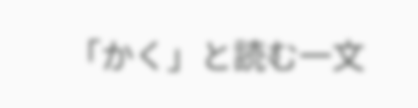「かく」と読む一文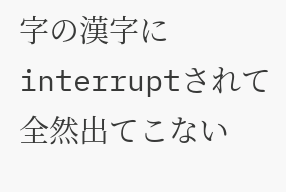字の漢字にinterruptされて全然出てこない